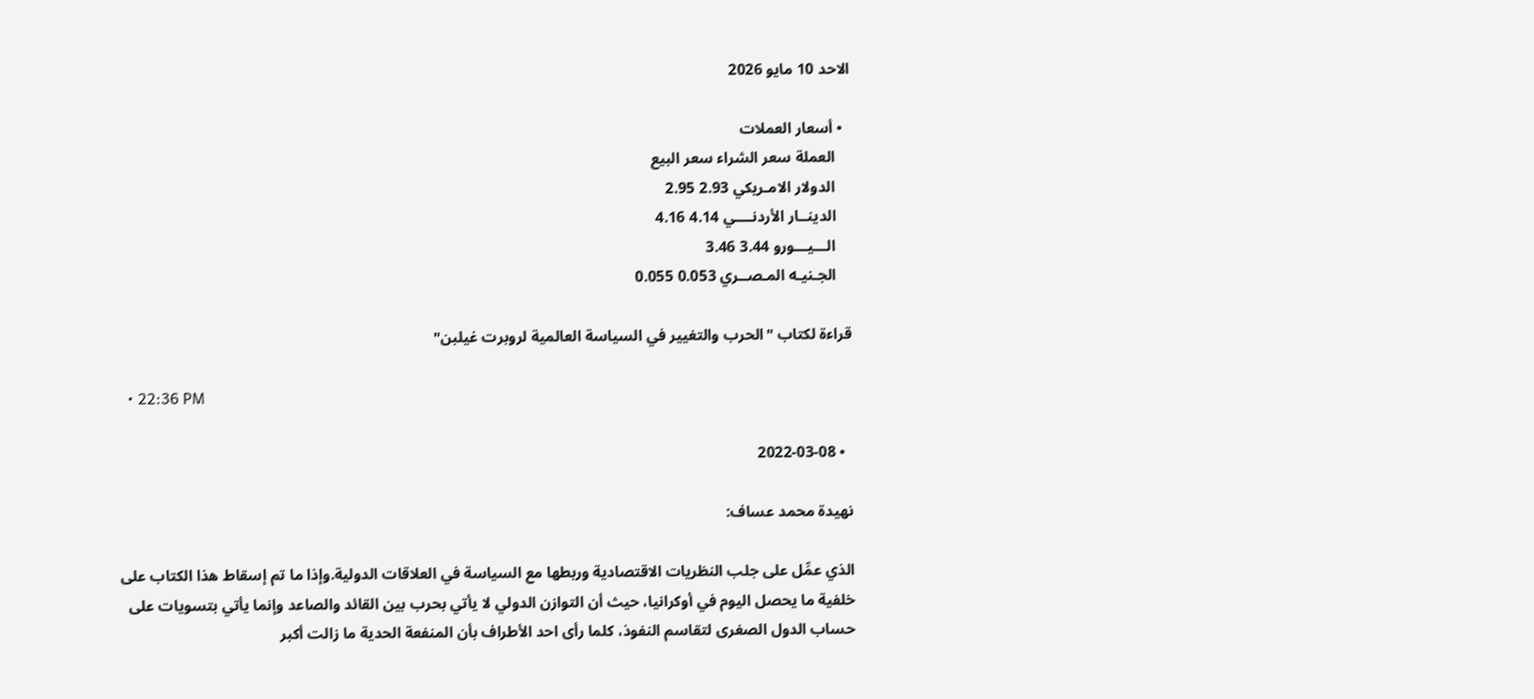الاحد 10 مايو 2026

  • أسعار العملات
    العملة سعر الشراء سعر البيع
    الدولار الامـريكي 2.93 2.95
    الدينــار الأردنــــي 4.14 4.16
    الـــيـــورو 3.44 3.46
    الجـنيـه المـصــري 0.053 0.055

قراءة لكتاب "الحرب والتغيير في السياسة العالمية لروبرت غيلبن"

  • 22:36 PM

  • 2022-03-08

نهيدة محمد عساف:

الذي عمِّل على جلب النظريات الاقتصادية وربطها مع السياسة في العلاقات الدولية.وإذا ما تم إسقاط هذا الكتاب على خلفية ما يحصل اليوم في أوكرانيا، حيث أن التوازن الدولي لا يأتي بحرب بين القائد والصاعد وإنما يأتي بتسويات على حساب الدول الصغرى لتقاسم النفوذ، كلما رأى احد الأطراف بأن المنفعة الحدية ما زالت أكبر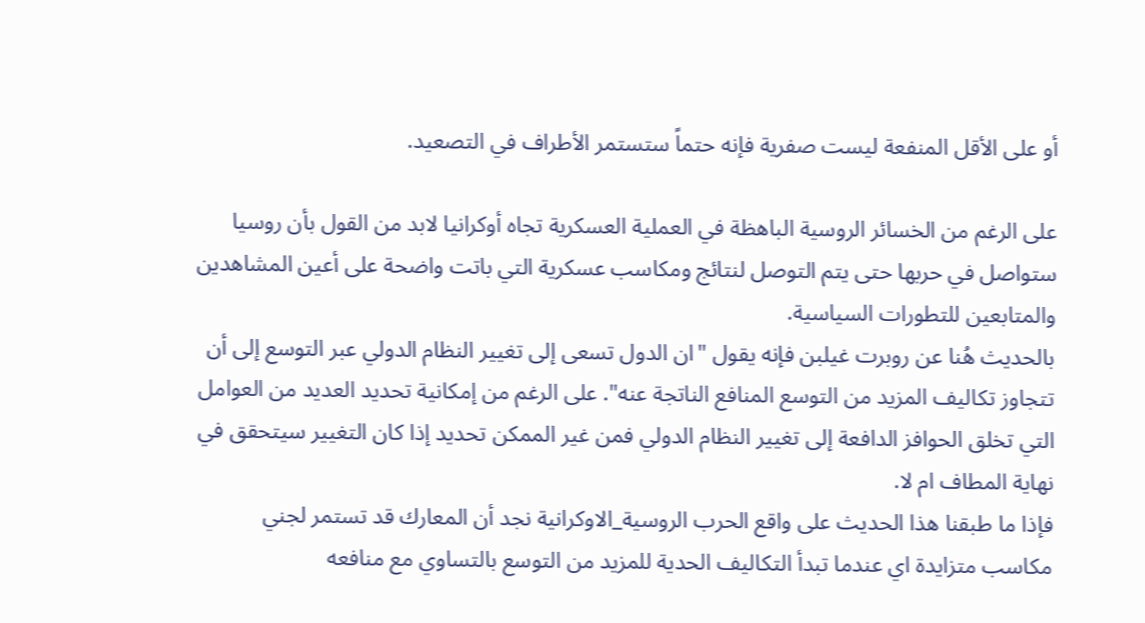أو على الأقل المنفعة ليست صفرية فإنه حتماً ستستمر الأطراف في التصعيد.

على الرغم من الخسائر الروسية الباهظة في العملية العسكرية تجاه أوكرانيا لابد من القول بأن روسيا ستواصل في حربها حتى يتم التوصل لنتائج ومكاسب عسكرية التي باتت واضحة على أعين المشاهدين والمتابعين للتطورات السياسية.
بالحديث هُنا عن روبرت غيلبن فإنه يقول "ان الدول تسعى إلى تغيير النظام الدولي عبر التوسع إلى أن تتجاوز تكاليف المزيد من التوسع المنافع الناتجة عنه". على الرغم من إمكانية تحديد العديد من العوامل التي تخلق الحوافز الدافعة إلى تغيير النظام الدولي فمن غير الممكن تحديد إذا كان التغيير سيتحقق في نهاية المطاف ام لا.
فإذا ما طبقنا هذا الحديث على واقع الحرب الروسية_الاوكرانية نجد أن المعارك قد تستمر لجني مكاسب متزايدة اي عندما تبدأ التكاليف الحدية للمزيد من التوسع بالتساوي مع منافعه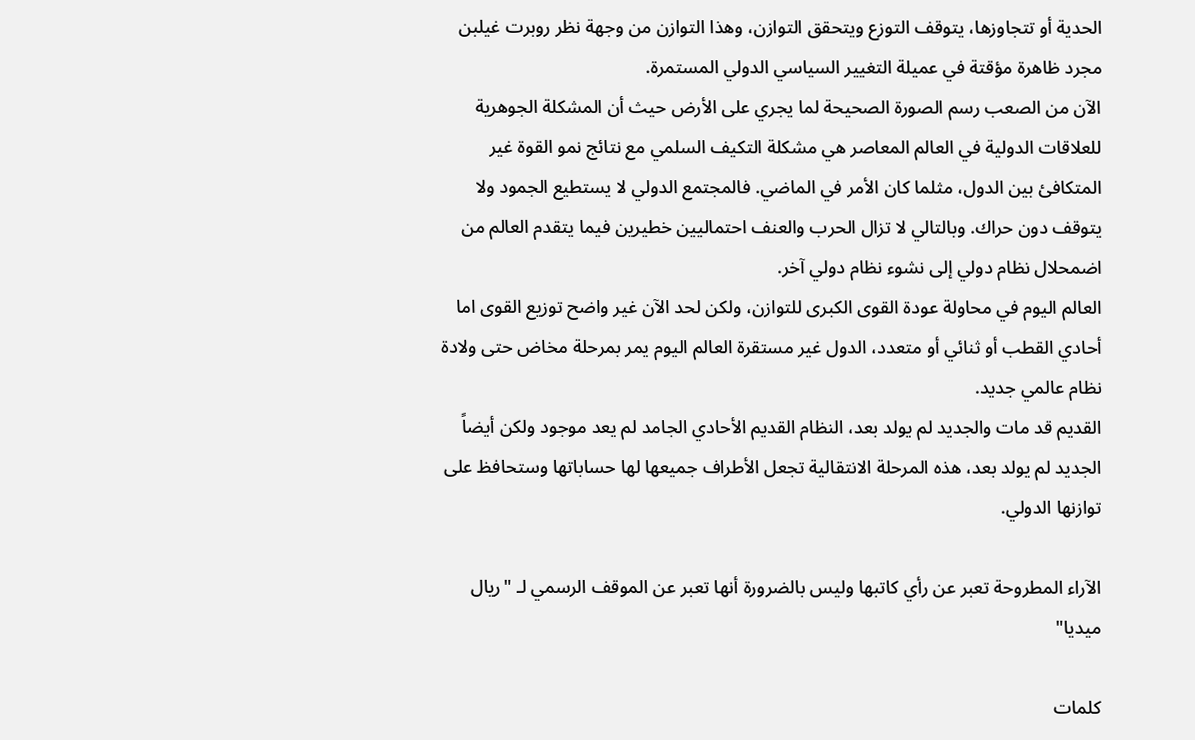الحدية أو تتجاوزها، يتوقف التوزع ويتحقق التوازن، وهذا التوازن من وجهة نظر روبرت غيلبن مجرد ظاهرة مؤقتة في عميلة التغيير السياسي الدولي المستمرة.
الآن من الصعب رسم الصورة الصحيحة لما يجري على الأرض حيث أن المشكلة الجوهرية للعلاقات الدولية في العالم المعاصر هي مشكلة التكيف السلمي مع نتائج نمو القوة غير المتكافئ بين الدول، مثلما كان الأمر في الماضي. فالمجتمع الدولي لا يستطيع الجمود ولا يتوقف دون حراك. وبالتالي لا تزال الحرب والعنف احتماليين خطيرين فيما يتقدم العالم من اضمحلال نظام دولي إلى نشوء نظام دولي آخر.
العالم اليوم في محاولة عودة القوى الكبرى للتوازن، ولكن لحد الآن غير واضح توزيع القوى اما أحادي القطب أو ثنائي أو متعدد، الدول غير مستقرة العالم اليوم يمر بمرحلة مخاض حتى ولادة نظام عالمي جديد.
القديم قد مات والجديد لم يولد بعد، النظام القديم الأحادي الجامد لم يعد موجود ولكن أيضاً الجديد لم يولد بعد، هذه المرحلة الانتقالية تجعل الأطراف جميعها لها حساباتها وستحافظ على توازنها الدولي.

الآراء المطروحة تعبر عن رأي كاتبها وليس بالضرورة أنها تعبر عن الموقف الرسمي لـ "ريال ميديا"

كلمات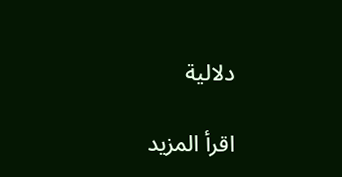دلالية

اقرأ المزيد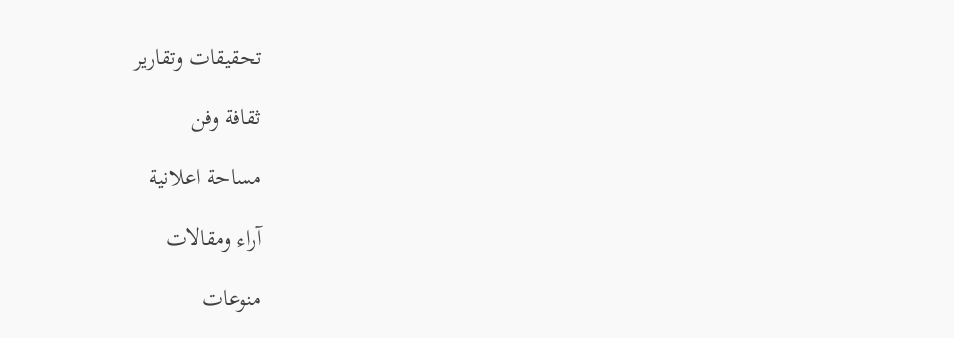تحقيقات وتقارير

ثقافة وفن

مساحة اعلانية

آراء ومقالات

منوعات